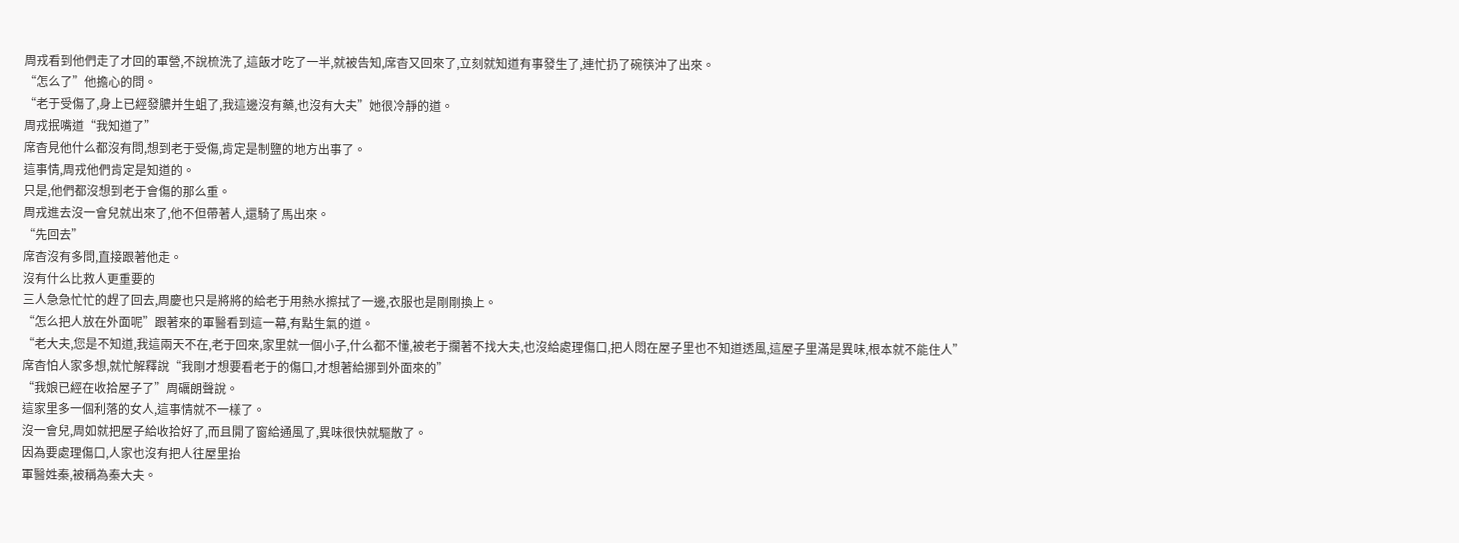周戎看到他們走了才回的軍營,不說梳洗了,這飯才吃了一半,就被告知,席杳又回來了,立刻就知道有事發生了,連忙扔了碗筷沖了出來。
“怎么了”他擔心的問。
“老于受傷了,身上已經發膿并生蛆了,我這邊沒有藥,也沒有大夫”她很冷靜的道。
周戎抿嘴道“我知道了”
席杳見他什么都沒有問,想到老于受傷,肯定是制鹽的地方出事了。
這事情,周戎他們肯定是知道的。
只是,他們都沒想到老于會傷的那么重。
周戎進去沒一會兒就出來了,他不但帶著人,還騎了馬出來。
“先回去”
席杳沒有多問,直接跟著他走。
沒有什么比救人更重要的
三人急急忙忙的趕了回去,周慶也只是將將的給老于用熱水擦拭了一邊,衣服也是剛剛換上。
“怎么把人放在外面呢”跟著來的軍醫看到這一幕,有點生氣的道。
“老大夫,您是不知道,我這兩天不在,老于回來,家里就一個小子,什么都不懂,被老于攔著不找大夫,也沒給處理傷口,把人悶在屋子里也不知道透風,這屋子里滿是異味,根本就不能住人”
席杳怕人家多想,就忙解釋說“我剛才想要看老于的傷口,才想著給挪到外面來的”
“我娘已經在收拾屋子了”周礪朗聲說。
這家里多一個利落的女人,這事情就不一樣了。
沒一會兒,周如就把屋子給收拾好了,而且開了窗給通風了,異味很快就驅散了。
因為要處理傷口,人家也沒有把人往屋里抬
軍醫姓秦,被稱為秦大夫。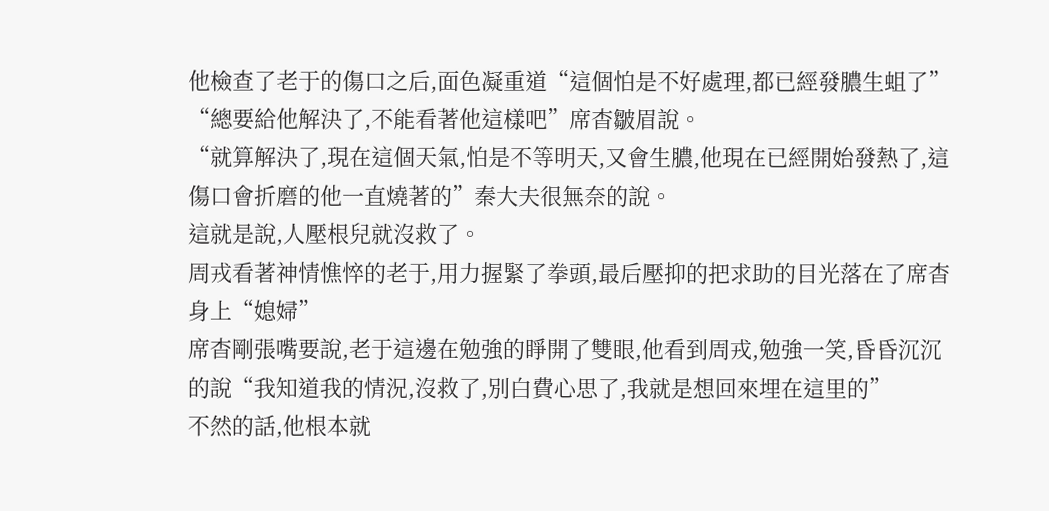他檢查了老于的傷口之后,面色凝重道“這個怕是不好處理,都已經發膿生蛆了”
“總要給他解決了,不能看著他這樣吧”席杳皺眉說。
“就算解決了,現在這個天氣,怕是不等明天,又會生膿,他現在已經開始發熱了,這傷口會折磨的他一直燒著的”秦大夫很無奈的說。
這就是說,人壓根兒就沒救了。
周戎看著神情憔悴的老于,用力握緊了拳頭,最后壓抑的把求助的目光落在了席杳身上“媳婦”
席杳剛張嘴要說,老于這邊在勉強的睜開了雙眼,他看到周戎,勉強一笑,昏昏沉沉的說“我知道我的情況,沒救了,別白費心思了,我就是想回來埋在這里的”
不然的話,他根本就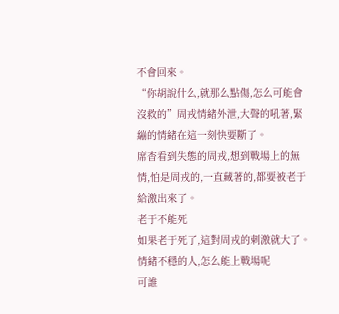不會回來。
“你胡說什么,就那么點傷,怎么可能會沒救的”周戎情緒外泄,大聲的吼著,緊繃的情緒在這一刻快要斷了。
席杳看到失態的周戎,想到戰場上的無情,怕是周戎的,一直藏著的,都要被老于給激出來了。
老于不能死
如果老于死了,這對周戎的刺激就大了。
情緒不穩的人,怎么能上戰場呢
可誰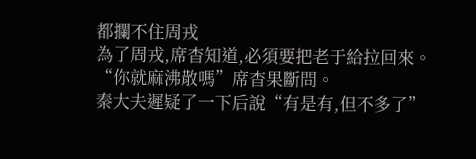都攔不住周戎
為了周戎,席杳知道,必須要把老于給拉回來。
“你就麻沸散嗎”席杳果斷問。
秦大夫遲疑了一下后說“有是有,但不多了”